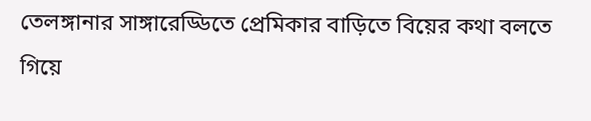তেলঙ্গানার সাঙ্গারেড্ডিতে প্রেমিকার বাড়িতে বিয়ের কথা বলতে গিয়ে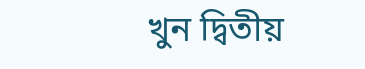খুন দ্বিতীয়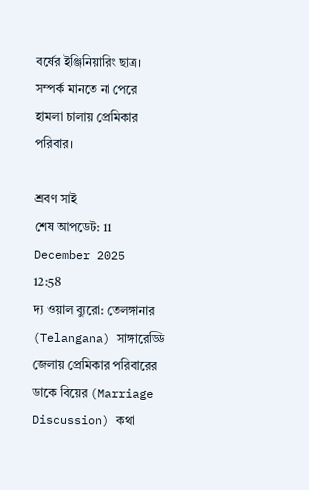বর্ষের ইঞ্জিনিয়ারিং ছাত্র। সম্পর্ক মানতে না পেরে হামলা চালায় প্রেমিকার পরিবার।

শ্রবণ সাই
শেষ আপডেট: 11 December 2025 12:58
দ্য ওয়াল ব্যুরো: তেলঙ্গানার (Telangana) সাঙ্গারেড্ডি জেলায় প্রেমিকার পরিবারের ডাকে বিয়ের (Marriage Discussion) কথা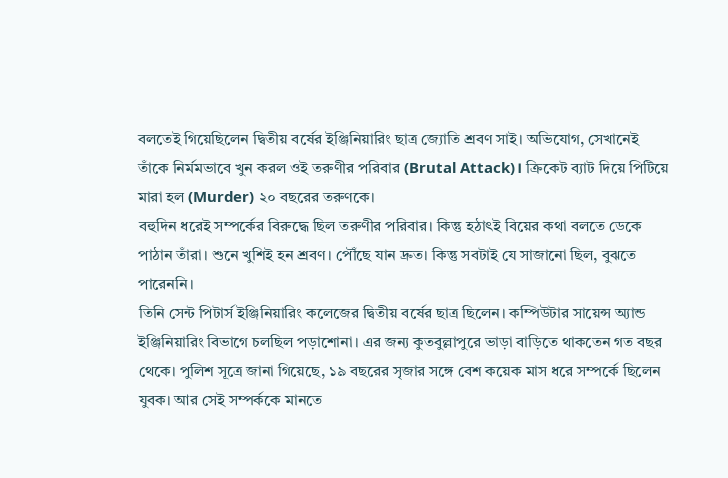বলতেই গিয়েছিলেন দ্বিতীয় বর্ষের ইঞ্জিনিয়ারিং ছাত্র জ্যোতি শ্রবণ সাই। অভিযোগ, সেখানেই তাঁকে নির্মমভাবে খুন করল ওই তরুণীর পরিবার (Brutal Attack)। ক্রিকেট ব্যাট দিয়ে পিটিয়ে মারা হল (Murder) ২০ বছরের তরুণকে।
বহুদিন ধরেই সম্পর্কের বিরুদ্ধে ছিল তরুণীর পরিবার। কিন্তু হঠাৎই বিয়ের কথা বলতে ডেকে পাঠান তাঁরা। শুনে খুশিই হন শ্রবণ। পৌঁছে যান দ্রুত। কিন্তু সবটাই যে সাজানো ছিল, বুঝতে পারেননি।
তিনি সেন্ট পিটার্স ইঞ্জিনিয়ারিং কলেজের দ্বিতীয় বর্ষের ছাত্র ছিলেন। কম্পিউটার সায়েন্স অ্যান্ড ইঞ্জিনিয়ারিং বিভাগে চলছিল পড়াশোনা। এর জন্য কুতবুল্লাপুরে ভাড়া বাড়িতে থাকতেন গত বছর থেকে। পুলিশ সূত্রে জানা গিয়েছে, ১৯ বছরের সৃজার সঙ্গে বেশ কয়েক মাস ধরে সম্পর্কে ছিলেন যুবক। আর সেই সম্পর্ককে মানতে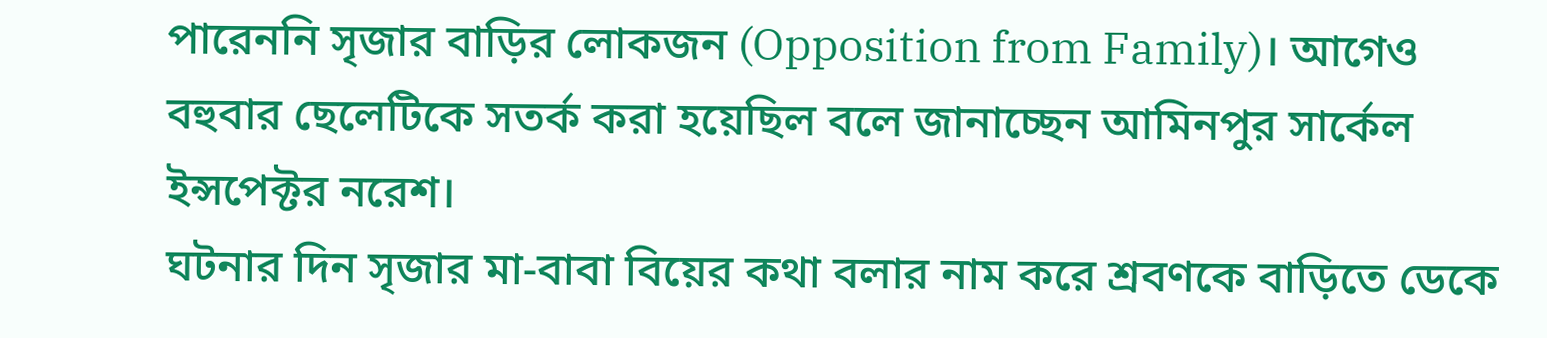পারেননি সৃজার বাড়ির লোকজন (Opposition from Family)। আগেও বহুবার ছেলেটিকে সতর্ক করা হয়েছিল বলে জানাচ্ছেন আমিনপুর সার্কেল ইন্সপেক্টর নরেশ।
ঘটনার দিন সৃজার মা-বাবা বিয়ের কথা বলার নাম করে শ্রবণকে বাড়িতে ডেকে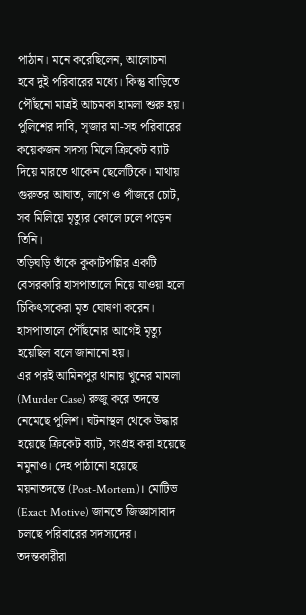পাঠান। মনে করেছিলেন, আলোচনা হবে দুই পরিবারের মধ্যে। কিন্তু বাড়িতে পৌঁছনো মাত্রই আচমকা হামলা শুরু হয়। পুলিশের দাবি, সৃজার মা-সহ পরিবারের কয়েকজন সদস্য মিলে ক্রিকেট ব্যাট দিয়ে মারতে থাকেন ছেলেটিকে। মাথায় গুরুতর আঘাত, লাগে ও পাঁজরে চোট, সব মিলিয়ে মৃত্যুর কোলে ঢলে পড়েন তিনি।
তড়িঘড়ি তাঁকে কুকাটপল্লির একটি বেসরকারি হাসপাতালে নিয়ে যাওয়া হলে চিকিৎসকেরা মৃত ঘোষণা করেন। হাসপাতালে পৌঁছনোর আগেই মৃত্যু হয়েছিল বলে জানানো হয়।
এর পরই আমিনপুর থানায় খুনের মামলা (Murder Case) রুজু করে তদন্তে নেমেছে পুলিশ। ঘটনাস্থল থেকে উদ্ধার হয়েছে ক্রিকেট ব্যাট, সংগ্রহ করা হয়েছে নমুনাও। দেহ পাঠানো হয়েছে ময়নাতদন্তে (Post-Mortem)। মোটিভ (Exact Motive) জানতে জিজ্ঞাসাবাদ চলছে পরিবারের সদস্যদের। তদন্তকারীরা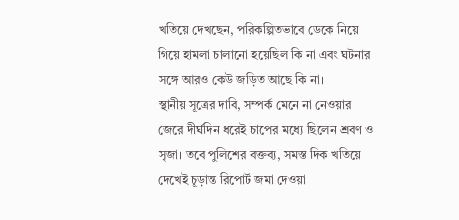খতিয়ে দেখছেন, পরিকল্পিতভাবে ডেকে নিয়ে গিয়ে হামলা চালানো হয়েছিল কি না এবং ঘটনার সঙ্গে আরও কেউ জড়িত আছে কি না।
স্থানীয় সূত্রের দাবি, সম্পর্ক মেনে না নেওয়ার জেরে দীর্ঘদিন ধরেই চাপের মধ্যে ছিলেন শ্রবণ ও সৃজা। তবে পুলিশের বক্তব্য, সমস্ত দিক খতিয়ে দেখেই চূড়ান্ত রিপোর্ট জমা দেওয়া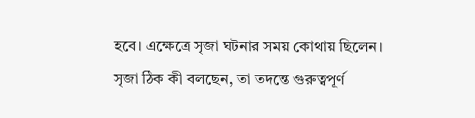হবে। এক্ষেত্রে সৃজা ঘটনার সময় কোথায় ছিলেন। সৃজা ঠিক কী বলছেন, তা তদন্তে গুরুত্বপূর্ণ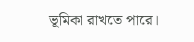ভূমিকা রাখতে পারে।